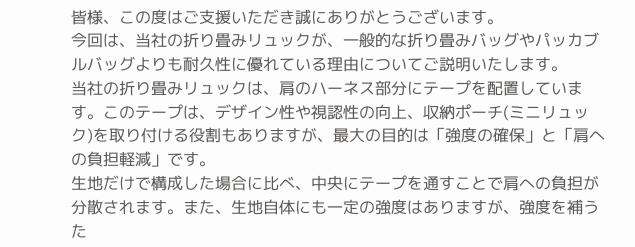皆様、この度はご支援いただき誠にありがとうございます。
今回は、当社の折り畳みリュックが、一般的な折り畳みバッグやパッカブルバッグよりも耐久性に優れている理由についてご説明いたします。
当社の折り畳みリュックは、肩のハーネス部分にテープを配置しています。このテープは、デザイン性や視認性の向上、収納ポーチ(ミニリュック)を取り付ける役割もありますが、最大の目的は「強度の確保」と「肩への負担軽減」です。
生地だけで構成した場合に比べ、中央にテープを通すことで肩への負担が分散されます。また、生地自体にも一定の強度はありますが、強度を補うた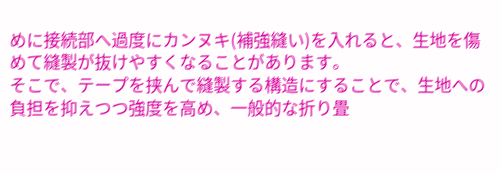めに接続部へ過度にカンヌキ(補強縫い)を入れると、生地を傷めて縫製が抜けやすくなることがあります。
そこで、テープを挟んで縫製する構造にすることで、生地への負担を抑えつつ強度を高め、一般的な折り畳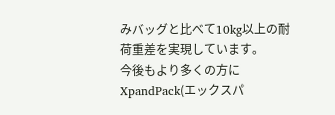みバッグと比べて10kg以上の耐荷重差を実現しています。
今後もより多くの方に XpandPack(エックスパ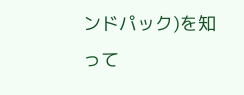ンドパック)を知って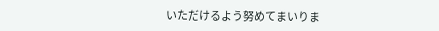いただけるよう努めてまいりま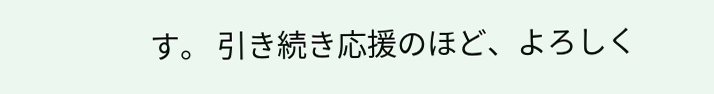す。 引き続き応援のほど、よろしく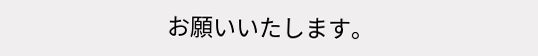お願いいたします。